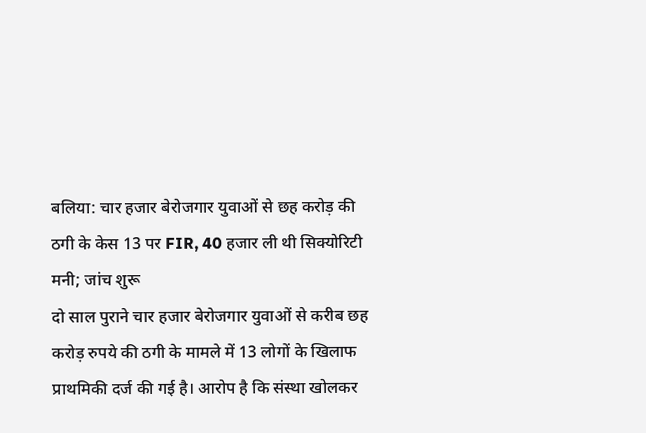बलिया: चार हजार बेरोजगार युवाओं से छह करोड़ की ठगी के केस 13 पर FIR, 40 हजार ली थी सिक्योरिटी मनी; जांच शुरू
दो साल पुराने चार हजार बेरोजगार युवाओं से करीब छह करोड़ रुपये की ठगी के मामले में 13 लोगों के खिलाफ प्राथमिकी दर्ज की गई है। आरोप है कि संस्था खोलकर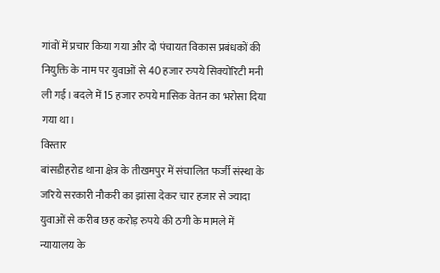गांवों में प्रचार किया गया और दो पंचायत विकास प्रबंधकों की नियुक्ति के नाम पर युवाओं से 40 हजार रुपये सिक्योरिटी मनी ली गई। बदले में 15 हजार रुपये मासिक वेतन का भरोसा दिया गया था।
विस्तार
बांसडीहरोड थाना क्षेत्र के तीखमपुर में संचालित फर्जी संस्था के जरिये सरकारी नौकरी का झांसा देकर चार हजार से ज्यादा युवाओं से करीब छह करोड़ रुपये की ठगी के मामले में न्यायालय के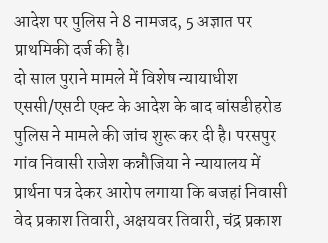आदेश पर पुलिस ने 8 नामजद, 5 अज्ञात पर प्राथमिकी दर्ज की है।
दो साल पुराने मामले में विशेष न्यायाधीश एससी/एसटी एक्ट के आदेश के बाद बांसडीहरोड पुलिस ने मामले की जांच शुरू कर दी है। परसपुर गांव निवासी राजेश कन्नौजिया ने न्यायालय में प्रार्थना पत्र देकर आरोप लगाया कि बजहां निवासी वेद प्रकाश तिवारी, अक्षयवर तिवारी, चंद्र प्रकाश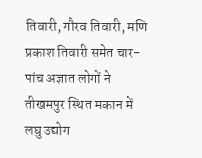तिवारी, गौरव तिवारी, मणि प्रकाश तिवारी समेत चार-पांच अज्ञात लोगों ने तीखमपुर स्थित मकान में लघु उद्योग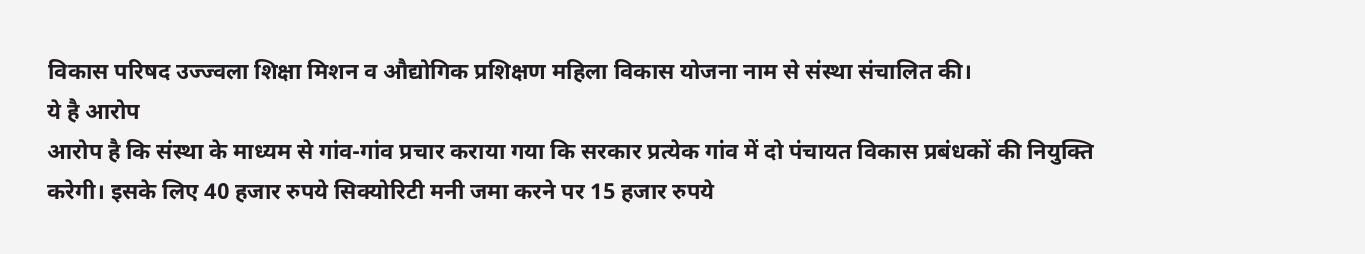विकास परिषद उज्ज्वला शिक्षा मिशन व औद्योगिक प्रशिक्षण महिला विकास योजना नाम से संस्था संचालित की।
ये है आरोप
आरोप है कि संस्था के माध्यम से गांव-गांव प्रचार कराया गया कि सरकार प्रत्येक गांव में दो पंचायत विकास प्रबंधकों की नियुक्ति करेगी। इसके लिए 40 हजार रुपये सिक्योरिटी मनी जमा करने पर 15 हजार रुपये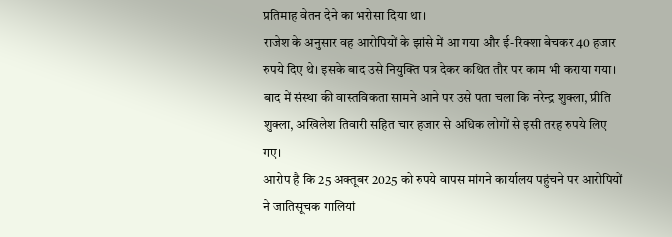प्रतिमाह वेतन देने का भरोसा दिया था।
राजेश के अनुसार वह आरोपियों के झांसे में आ गया और ई-रिक्शा बेचकर 40 हजार रुपये दिए थे। इसके बाद उसे नियुक्ति पत्र देकर कथित तौर पर काम भी कराया गया। बाद में संस्था की वास्तविकता सामने आने पर उसे पता चला कि नरेन्द्र शुक्ला, प्रीति शुक्ला, अखिलेश तिवारी सहित चार हजार से अधिक लोगों से इसी तरह रुपये लिए गए।
आरोप है कि 25 अक्तूबर 2025 को रुपये वापस मांगने कार्यालय पहुंचने पर आरोपियों ने जातिसूचक गालियां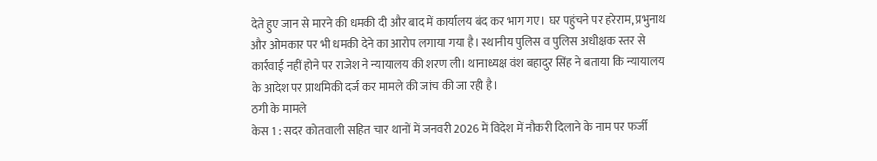देते हुए जान से मारने की धमकी दी और बाद में कार्यालय बंद कर भाग गए। घर पहुंचने पर हरेराम, प्रभुनाथ और ओमकार पर भी धमकी देने का आरोप लगाया गया है। स्थानीय पुलिस व पुलिस अधीक्षक स्तर से कार्रवाई नहीं होने पर राजेश ने न्यायालय की शरण ली। थानाध्यक्ष वंश बहादुर सिंह ने बताया कि न्यायालय के आदेश पर प्राथमिकी दर्ज कर मामले की जांच की जा रही है।
ठगी के मामले
केस 1 : सदर कोतवाली सहित चार थानों में जनवरी 2026 में विदेश में नौकरी दिलाने के नाम पर फर्जी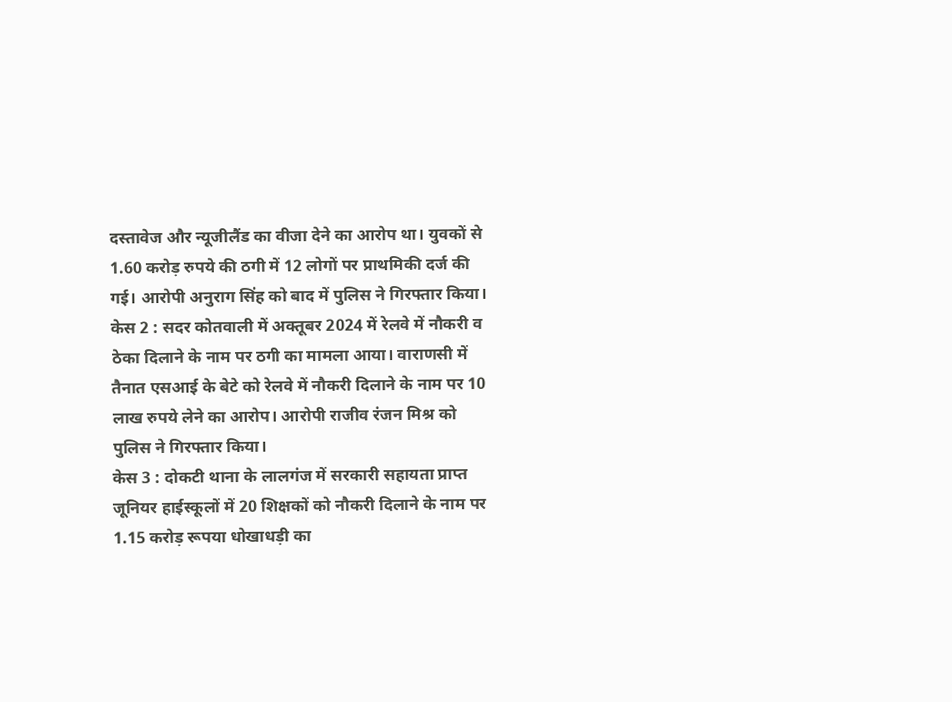दस्तावेज और न्यूजीलैंड का वीजा देने का आरोप था। युवकों से 1.60 करोड़ रुपये की ठगी में 12 लोगों पर प्राथमिकी दर्ज की गई। आरोपी अनुराग सिंह को बाद में पुलिस ने गिरफ्तार किया।
केस 2 : सदर कोतवाली में अक्तूबर 2024 में रेलवे में नौकरी व ठेका दिलाने के नाम पर ठगी का मामला आया। वाराणसी में तैनात एसआई के बेटे को रेलवे में नौकरी दिलाने के नाम पर 10 लाख रुपये लेने का आरोप। आरोपी राजीव रंजन मिश्र को पुलिस ने गिरफ्तार किया।
केस 3 : दोकटी थाना के लालगंज में सरकारी सहायता प्राप्त जूनियर हाईस्कूलों में 20 शिक्षकों को नौकरी दिलाने के नाम पर 1.15 करोड़ रूपया धोखाधड़ी का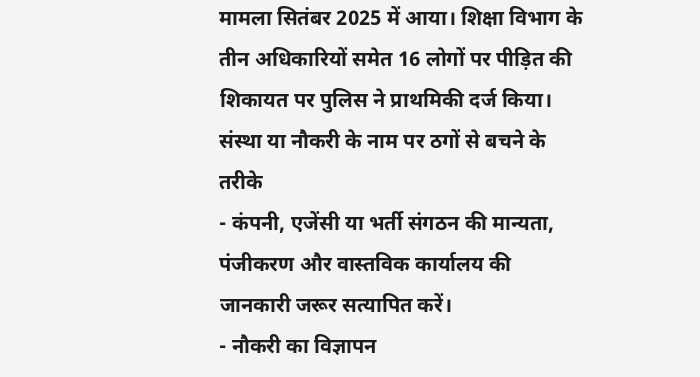मामला सितंबर 2025 में आया। शिक्षा विभाग के तीन अधिकारियों समेत 16 लोगों पर पीड़ित की शिकायत पर पुलिस ने प्राथमिकी दर्ज किया।
संस्था या नौकरी के नाम पर ठगों से बचने के तरीके
- कंपनी, एजेंसी या भर्ती संगठन की मान्यता, पंजीकरण और वास्तविक कार्यालय की जानकारी जरूर सत्यापित करें।
- नौकरी का विज्ञापन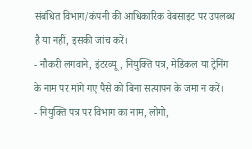संबंधित विभाग/कंपनी की आधिकारिक वेबसाइट पर उपलब्ध है या नहीं, इसकी जांच करें।
- नौकरी लगवाने, इंटरव्यू, नियुक्ति पत्र, मेडिकल या ट्रेनिंग के नाम पर मांगे गए पैसे को बिना सत्यापन के जमा न करें।
- नियुक्ति पत्र पर विभाग का नाम, लोगो,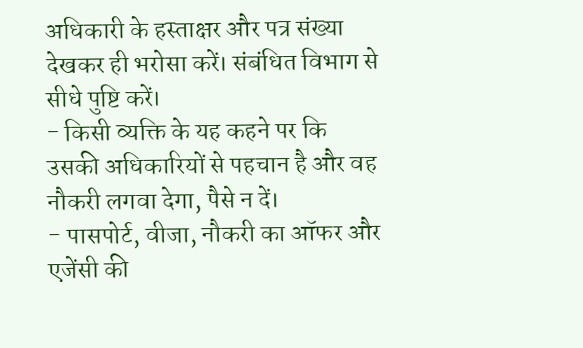अधिकारी के हस्ताक्षर और पत्र संख्या देखकर ही भरोसा करें। संबंधित विभाग से सीधे पुष्टि करें।
- किसी व्यक्ति के यह कहने पर कि उसकी अधिकारियों से पहचान है और वह नौकरी लगवा देगा, पैसे न दें।
- पासपोर्ट, वीजा, नौकरी का ऑफर और एजेंसी की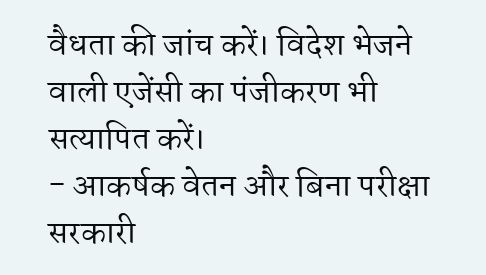वैधता की जांच करें। विदेश भेजने वाली एजेंसी का पंजीकरण भी सत्यापित करें।
- आकर्षक वेतन और बिना परीक्षा सरकारी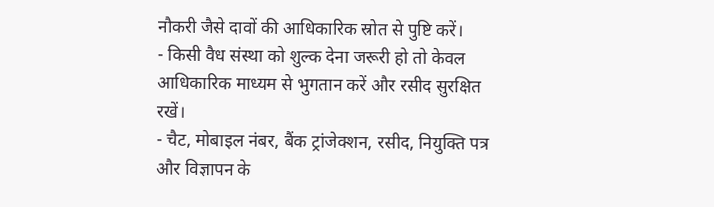नौकरी जैसे दावों की आधिकारिक स्रोत से पुष्टि करें।
- किसी वैध संस्था को शुल्क देना जरूरी हो तो केवल आधिकारिक माध्यम से भुगतान करें और रसीद सुरक्षित रखें।
- चैट, मोबाइल नंबर, बैंक ट्रांजेक्शन, रसीद, नियुक्ति पत्र और विज्ञापन के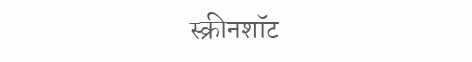स्क्रीनशॉट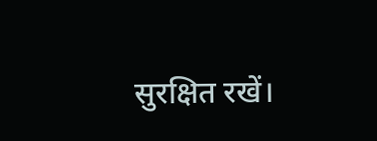सुरक्षित रखें।